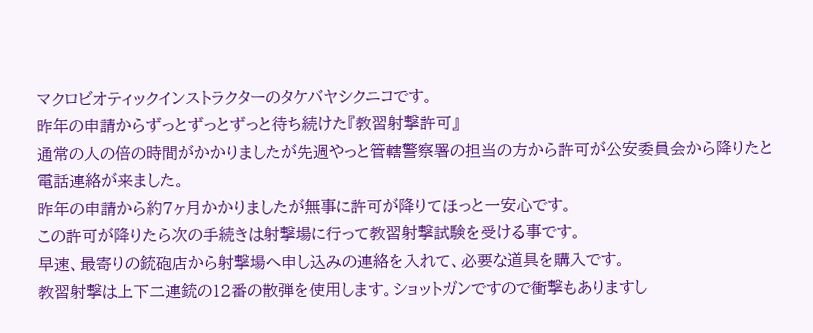マクロビオティックインストラクターのタケバヤシクニコです。
昨年の申請からずっとずっとずっと待ち続けた『教習射撃許可』
通常の人の倍の時間がかかりましたが先週やっと管轄警察署の担当の方から許可が公安委員会から降りたと電話連絡が来ました。
昨年の申請から約7ヶ月かかりましたが無事に許可が降りてほっと一安心です。
この許可が降りたら次の手続きは射撃場に行って教習射撃試験を受ける事です。
早速、最寄りの銃砲店から射撃場へ申し込みの連絡を入れて、必要な道具を購入です。
教習射撃は上下二連銃の12番の散弾を使用します。ショットガンですので衝撃もありますし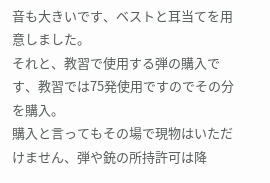音も大きいです、ベストと耳当てを用意しました。
それと、教習で使用する弾の購入です、教習では75発使用ですのでその分を購入。
購入と言ってもその場で現物はいただけません、弾や銃の所持許可は降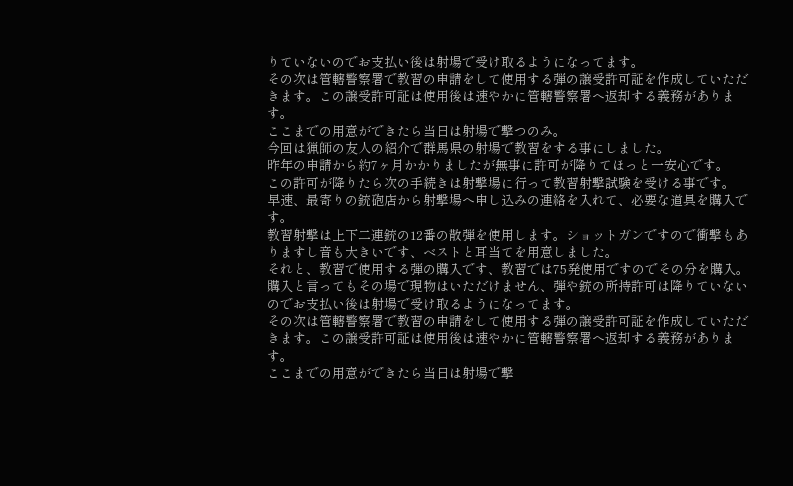りていないのでお支払い後は射場で受け取るようになってます。
その次は管轄警察署で教習の申請をして使用する弾の譲受許可証を作成していただきます。この譲受許可証は使用後は速やかに管轄警察署へ返却する義務があります。
ここまでの用意ができたら当日は射場で撃つのみ。
今回は猟師の友人の紹介で群馬県の射場で教習をする事にしました。
昨年の申請から約7ヶ月かかりましたが無事に許可が降りてほっと一安心です。
この許可が降りたら次の手続きは射撃場に行って教習射撃試験を受ける事です。
早速、最寄りの銃砲店から射撃場へ申し込みの連絡を入れて、必要な道具を購入です。
教習射撃は上下二連銃の12番の散弾を使用します。ショットガンですので衝撃もありますし音も大きいです、ベストと耳当てを用意しました。
それと、教習で使用する弾の購入です、教習では75発使用ですのでその分を購入。
購入と言ってもその場で現物はいただけません、弾や銃の所持許可は降りていないのでお支払い後は射場で受け取るようになってます。
その次は管轄警察署で教習の申請をして使用する弾の譲受許可証を作成していただきます。この譲受許可証は使用後は速やかに管轄警察署へ返却する義務があります。
ここまでの用意ができたら当日は射場で撃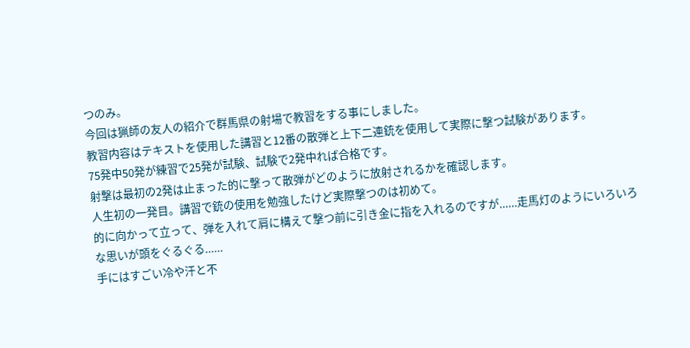つのみ。
今回は猟師の友人の紹介で群馬県の射場で教習をする事にしました。
教習内容はテキストを使用した講習と12番の散弾と上下二連銃を使用して実際に撃つ試験があります。
75発中50発が練習で25発が試験、試験で2発中れば合格です。
射撃は最初の2発は止まった的に撃って散弾がどのように放射されるかを確認します。
人生初の一発目。講習で銃の使用を勉強したけど実際撃つのは初めて。
的に向かって立って、弾を入れて肩に構えて撃つ前に引き金に指を入れるのですが......走馬灯のようにいろいろな思いが頭をぐるぐる......
手にはすごい冷や汗と不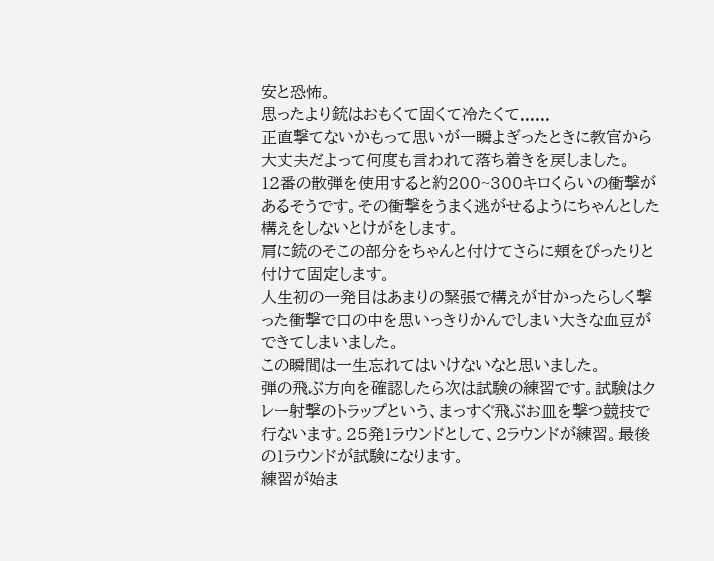安と恐怖。
思ったより銃はおもくて固くて冷たくて......
正直撃てないかもって思いが一瞬よぎったときに教官から大丈夫だよって何度も言われて落ち着きを戻しました。
12番の散弾を使用すると約200~300キロくらいの衝撃があるそうです。その衝撃をうまく逃がせるようにちゃんとした構えをしないとけがをします。
肩に銃のそこの部分をちゃんと付けてさらに頬をぴったりと付けて固定します。
人生初の一発目はあまりの緊張で構えが甘かったらしく撃った衝撃で口の中を思いっきりかんでしまい大きな血豆ができてしまいました。
この瞬間は一生忘れてはいけないなと思いました。
弾の飛ぶ方向を確認したら次は試験の練習です。試験はクレー射撃のトラップという、まっすぐ飛ぶお皿を撃つ競技で行ないます。25発1ラウンドとして、2ラウンドが練習。最後の1ラウンドが試験になります。
練習が始ま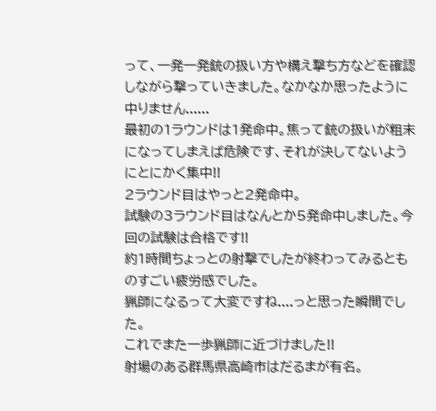って、一発一発銃の扱い方や構え撃ち方などを確認しながら撃っていきました。なかなか思ったように中りません......
最初の1ラウンドは1発命中。焦って銃の扱いが粗末になってしまえば危険です、それが決してないようにとにかく集中!!
2ラウンド目はやっと2発命中。
試験の3ラウンド目はなんとか5発命中しました。今回の試験は合格です!!
約1時間ちょっとの射撃でしたが終わってみるとものすごい疲労感でした。
猟師になるって大変ですね....っと思った瞬間でした。
これでまた一歩猟師に近づけました!!
射場のある群馬県高崎市はだるまが有名。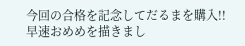今回の合格を記念してだるまを購入!!早速おめめを描きまし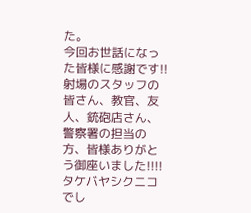た。
今回お世話になった皆様に感謝です!!
射場のスタッフの皆さん、教官、友人、銃砲店さん、警察署の担当の方、皆様ありがとう御座いました!!!!
タケバヤシクニコでし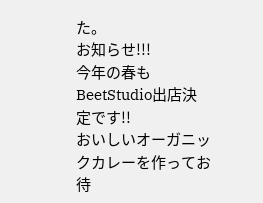た。
お知らせ!!!
今年の春もBeetStudio出店決定です!!
おいしいオーガニックカレーを作ってお待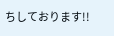ちしております!!